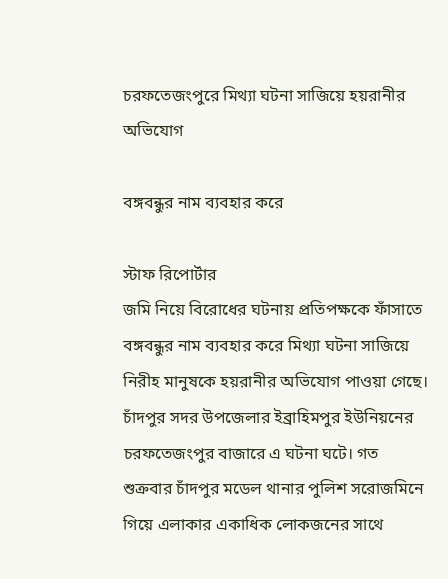চরফতেজংপুরে মিথ্যা ঘটনা সাজিয়ে হয়রানীর অভিযোগ

বঙ্গবন্ধুর নাম ব্যবহার করে

স্টাফ রিপোর্টার
জমি নিয়ে বিরোধের ঘটনায় প্রতিপক্ষকে ফাঁসাতে বঙ্গবন্ধুর নাম ব্যবহার করে মিথ্যা ঘটনা সাজিয়ে নিরীহ মানুষকে হয়রানীর অভিযোগ পাওয়া গেছে। চাঁদপুর সদর উপজেলার ইব্রাহিমপুর ইউনিয়নের চরফতেজংপুর বাজারে এ ঘটনা ঘটে। গত শুক্রবার চাঁদপুর মডেল থানার পুলিশ সরোজমিনে গিয়ে এলাকার একাধিক লোকজনের সাথে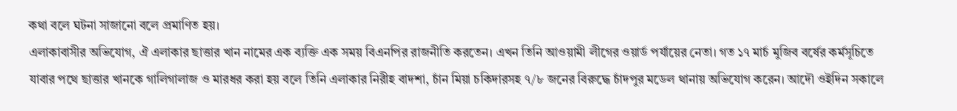কথা বলে ঘটনা সাজানো বলে প্রমাণিত হয়।
এলাকাবাসীর অভিযোগ, ঐ এলাকার ছাত্তার খান নামের এক ব্যক্তি এক সময় বিএনপির রাজনীতি করতেন। এখন তিনি আওয়ামী লীগের ওয়ার্ড পর্যায়ের নেতা। গত ১৭ মার্চ মুজিব বর্ষের কর্মসূচিতে যাবার পথে ছাত্তার খানকে গালিগালাজ ও মারধর করা হয় বলে তিনি এলাকার নিরীহ বাদশা, চাঁন মিয়া চকিদারসহ ৭/৮ জনের বিরুদ্ধে চাঁদপুর মডেল থানায় অভিযোগ করেন। আদৌ ওইদিন সকালে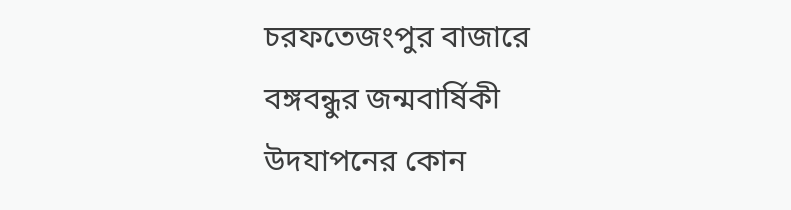চরফতেজংপুর বাজারে বঙ্গবন্ধুর জন্মবার্ষিকী উদযাপনের কোন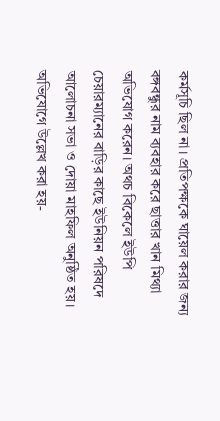কর্মসূচি ছিল না। প্রতিপক্ষকে ঘায়েল করার জন্য বঙ্গবন্ধুর নাম ব্যবহার করে ছাত্তার খান মিথ্যা অভিযোগ করেন। অথচ বিকেলে ইউপি চেয়ারম্যানের বাড়ির কাছে ইউনিয়ন পরিষদে আলোচনা সভা ও দোয়া মাহফিল অনুষ্ঠিত হয়। অভিযোগে উল্লেখ করা হয়-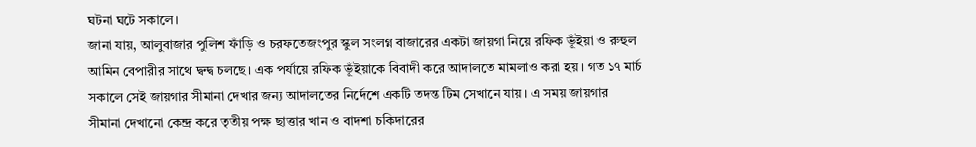ঘটনা ঘটে সকালে।
জানা যায়, আলুবাজার পুলিশ ফাঁড়ি ও চরফতেজংপুর স্কুল সংলগ্ন বাজারের একটা জায়গা নিয়ে রফিক ভূঁইয়া ও রুহুল আমিন বেপারীর সাথে দ্বন্দ্ব চলছে। এক পর্যায়ে রফিক ভূঁইয়াকে বিবাদী করে আদালতে মামলাও করা হয়। গত ১৭ মার্চ সকালে সেই জায়গার সীমানা দেখার জন্য আদালতের নির্দেশে একটি তদন্ত টিম সেখানে যায়। এ সময় জায়গার সীমানা দেখানো কেন্দ্র করে তৃতীয় পক্ষ ছাত্তার খান ও বাদশা চকিদারের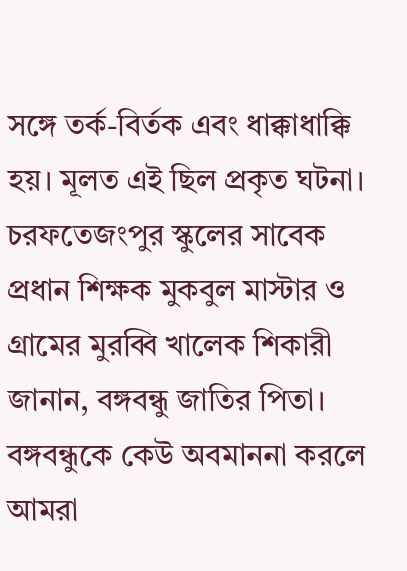সঙ্গে তর্ক-বির্তক এবং ধাক্কাধাক্কি হয়। মূলত এই ছিল প্রকৃত ঘটনা।
চরফতেজংপুর স্কুলের সাবেক প্রধান শিক্ষক মুকবুল মাস্টার ও গ্রামের মুরব্বি খালেক শিকারী জানান, বঙ্গবন্ধু জাতির পিতা। বঙ্গবন্ধুকে কেউ অবমাননা করলে আমরা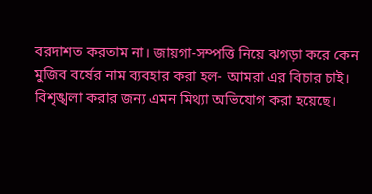বরদাশত করতাম না। জায়গা-সম্পত্তি নিয়ে ঝগড়া করে কেন মুজিব বর্ষের নাম ব্যবহার করা হল- আমরা এর বিচার চাই। বিশৃঙ্খলা করার জন্য এমন মিথ্যা অভিযোগ করা হয়েছে।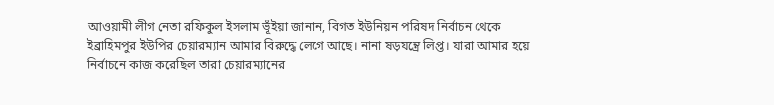আওয়ামী লীগ নেতা রফিকুল ইসলাম ভূঁইয়া জানান, বিগত ইউনিয়ন পরিষদ নির্বাচন থেকে ইব্রাহিমপুর ইউপির চেয়ারম্যান আমার বিরুদ্ধে লেগে আছে। নানা ষড়যন্ত্রে লিপ্ত। যারা আমার হয়ে নির্বাচনে কাজ করেছিল তারা চেয়ারম্যানের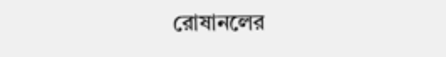রোষানলের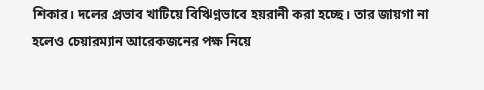শিকার। দলের প্রভাব খাটিয়ে বিঋিণ্নভাবে হয়রানী করা হচ্ছে। তার জায়গা না হলেও চেয়ারম্যান আরেকজনের পক্ষ নিয়ে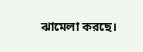ঝামেলা করছে।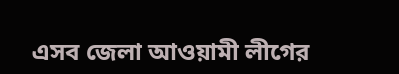এসব জেলা আওয়ামী লীগের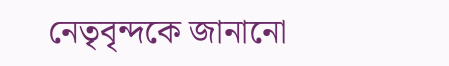নেতৃবৃন্দকে জানানো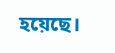হয়েছে।